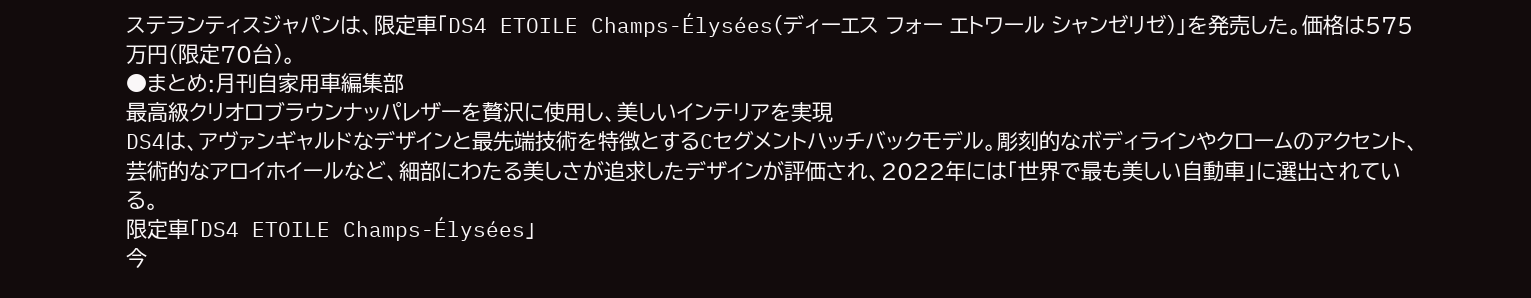ステランティスジャパンは、限定車「DS4 ETOILE Champs-Élysées(ディーエス フォー エトワール シャンゼリゼ)」を発売した。価格は575万円(限定70台)。
●まとめ:月刊自家用車編集部
最高級クリオロブラウンナッパレザーを贅沢に使用し、美しいインテリアを実現
DS4は、アヴァンギャルドなデザインと最先端技術を特徴とするCセグメントハッチバックモデル。彫刻的なボディラインやクロームのアクセント、芸術的なアロイホイールなど、細部にわたる美しさが追求したデザインが評価され、2022年には「世界で最も美しい自動車」に選出されている。
限定車「DS4 ETOILE Champs-Élysées」
今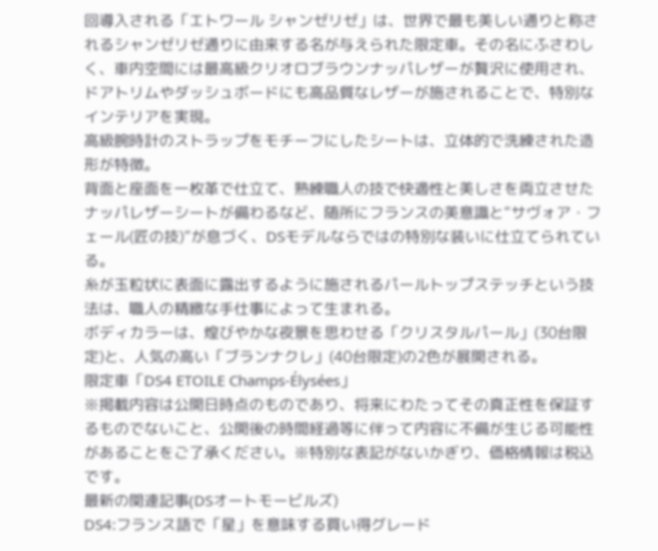回導入される「エトワール シャンゼリゼ」は、世界で最も美しい通りと称されるシャンゼリゼ通りに由来する名が与えられた限定車。その名にふさわしく、車内空間には最高級クリオロブラウンナッパレザーが贅沢に使用され、ドアトリムやダッシュボードにも高品質なレザーが施されることで、特別なインテリアを実現。
高級腕時計のストラップをモチーフにしたシートは、立体的で洗練された造形が特徴。
背面と座面を一枚革で仕立て、熟練職人の技で快適性と美しさを両立させたナッパレザーシートが備わるなど、随所にフランスの美意識と“サヴォア・フェール(匠の技)”が息づく、DSモデルならではの特別な装いに仕立てられている。
糸が玉粒状に表面に露出するように施されるパールトップステッチという技法は、職人の精緻な手仕事によって生まれる。
ボディカラーは、煌びやかな夜景を思わせる「クリスタルパール」(30台限定)と、人気の高い「ブランナクレ」(40台限定)の2色が展開される。
限定車「DS4 ETOILE Champs-Élysées」
※掲載内容は公開日時点のものであり、将来にわたってその真正性を保証するものでないこと、公開後の時間経過等に伴って内容に不備が生じる可能性があることをご了承ください。※特別な表記がないかぎり、価格情報は税込です。
最新の関連記事(DSオートモービルズ)
DS4:フランス語で「星」を意味する買い得グレード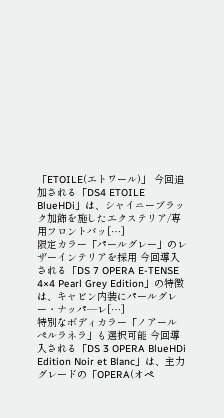「ETOILE(エトワール)」 今回追加される「DS4 ETOILE BlueHDi」は、シャイニーブラック加飾を施したエクステリア/専用フロントバッ[…]
限定カラー「パールグレー」のレザーインテリアを採用 今回導入される「DS 7 OPERA E-TENSE 4×4 Pearl Grey Edition」の特徴は、キャビン内装にパールグレー・ナッパ―レ[…]
特別なボディカラー「ノアール ぺルラネラ」も選択可能 今回導入される「DS 3 OPERA BlueHDi Edition Noir et Blanc」は、主力グレードの「OPERA(オペ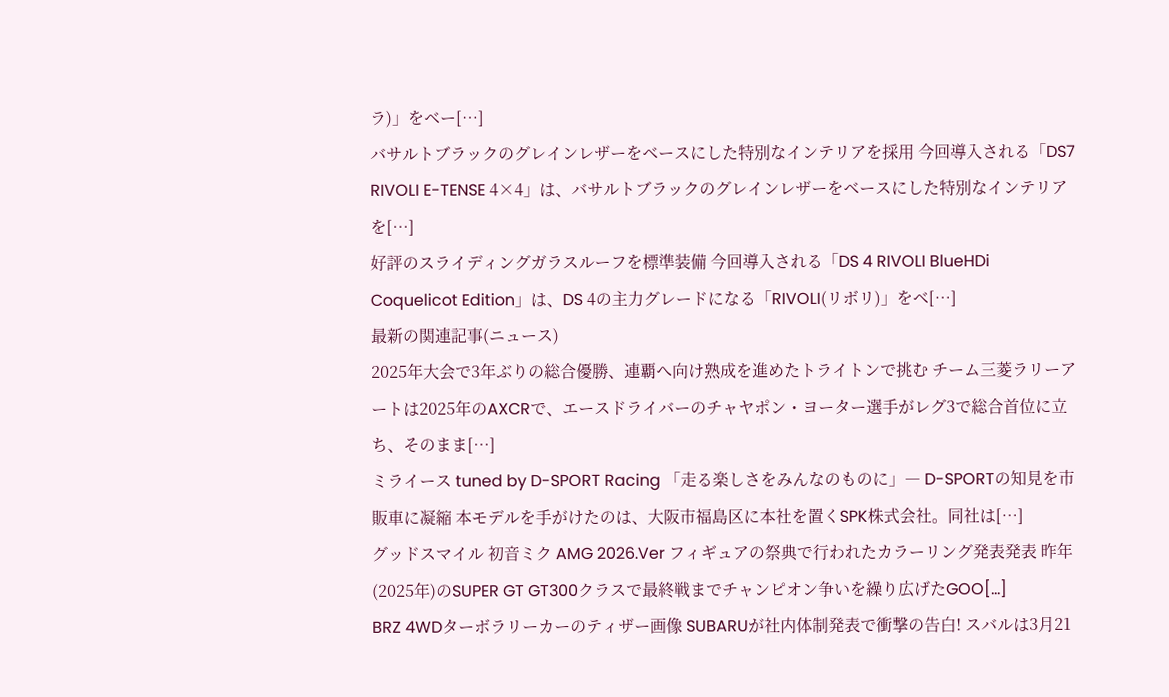ラ)」をベー[…]
バサルトブラックのグレインレザーをベースにした特別なインテリアを採用 今回導入される「DS7 RIVOLI E-TENSE 4×4」は、バサルトブラックのグレインレザーをベースにした特別なインテリアを[…]
好評のスライディングガラスルーフを標準装備 今回導入される「DS 4 RIVOLI BlueHDi Coquelicot Edition」は、DS 4の主力グレードになる「RIVOLI(リボリ)」をベ[…]
最新の関連記事(ニュース)
2025年大会で3年ぶりの総合優勝、連覇へ向け熟成を進めたトライトンで挑む チーム三菱ラリーアートは2025年のAXCRで、エースドライバーのチャヤポン・ヨーター選手がレグ3で総合首位に立ち、そのまま[…]
ミライース tuned by D-SPORT Racing 「走る楽しさをみんなのものに」― D-SPORTの知見を市販車に凝縮 本モデルを手がけたのは、大阪市福島区に本社を置くSPK株式会社。同社は[…]
グッドスマイル 初音ミク AMG 2026.Ver フィギュアの祭典で行われたカラーリング発表発表 昨年(2025年)のSUPER GT GT300クラスで最終戦までチャンピオン争いを繰り広げたGOO[…]
BRZ 4WDターボラリーカーのティザー画像 SUBARUが社内体制発表で衝撃の告白! スバルは3月21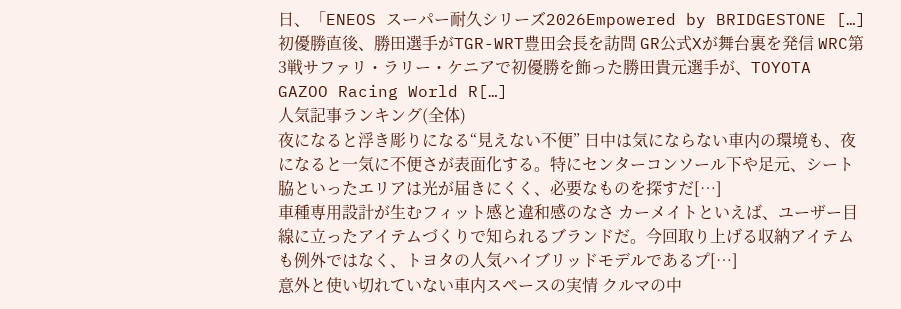日、「ENEOS スーパー耐久シリーズ2026Empowered by BRIDGESTONE […]
初優勝直後、勝田選手がTGR-WRT豊田会長を訪問 GR公式Xが舞台裏を発信 WRC第3戦サファリ・ラリー・ケニアで初優勝を飾った勝田貴元選手が、TOYOTA GAZOO Racing World R[…]
人気記事ランキング(全体)
夜になると浮き彫りになる“見えない不便” 日中は気にならない車内の環境も、夜になると一気に不便さが表面化する。特にセンターコンソール下や足元、シート脇といったエリアは光が届きにくく、必要なものを探すだ[…]
車種専用設計が生むフィット感と違和感のなさ カーメイトといえば、ユーザー目線に立ったアイテムづくりで知られるブランドだ。今回取り上げる収納アイテムも例外ではなく、トヨタの人気ハイブリッドモデルであるプ[…]
意外と使い切れていない車内スペースの実情 クルマの中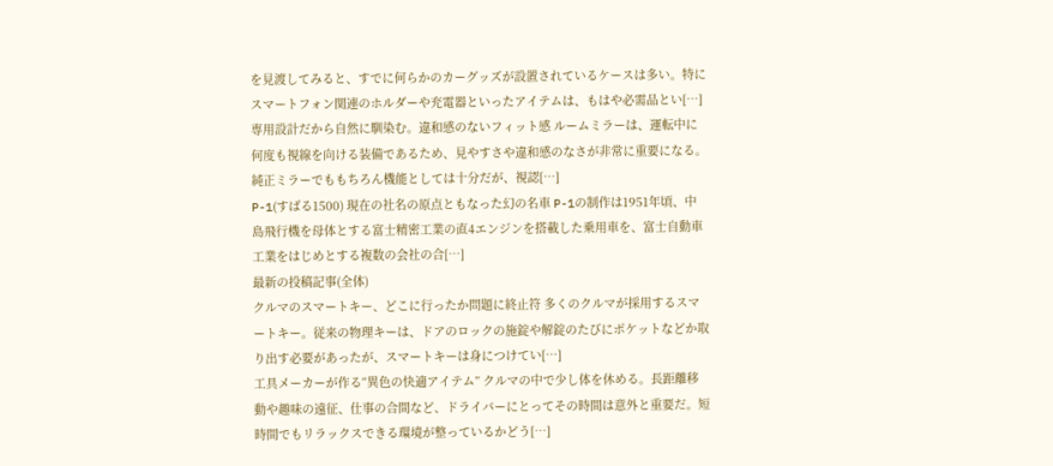を見渡してみると、すでに何らかのカーグッズが設置されているケースは多い。特にスマートフォン関連のホルダーや充電器といったアイテムは、もはや必需品とい[…]
専用設計だから自然に馴染む。違和感のないフィット感 ルームミラーは、運転中に何度も視線を向ける装備であるため、見やすさや違和感のなさが非常に重要になる。純正ミラーでももちろん機能としては十分だが、視認[…]
P-1(すばる1500) 現在の社名の原点ともなった幻の名車 P-1の制作は1951年頃、中島飛行機を母体とする富士精密工業の直4エンジンを搭載した乗用車を、富士自動車工業をはじめとする複数の会社の合[…]
最新の投稿記事(全体)
クルマのスマートキー、どこに行ったか問題に終止符 多くのクルマが採用するスマートキー。従来の物理キーは、ドアのロックの施錠や解錠のたびにポケットなどか取り出す必要があったが、スマートキーは身につけてい[…]
工具メーカーが作る“異色の快適アイテム” クルマの中で少し体を休める。長距離移動や趣味の遠征、仕事の合間など、ドライバーにとってその時間は意外と重要だ。短時間でもリラックスできる環境が整っているかどう[…]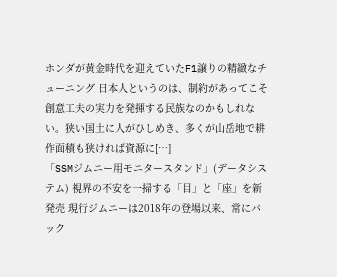ホンダが黄金時代を迎えていたF1譲りの精緻なチューニング 日本人というのは、制約があってこそ創意工夫の実力を発揮する民族なのかもしれない。狭い国土に人がひしめき、多くが山岳地で耕作面積も狭ければ資源に[…]
「SSMジムニー用モニタースタンド」(データシステム) 視界の不安を一掃する「目」と「座」を新発売 現行ジムニーは2018年の登場以来、常にバック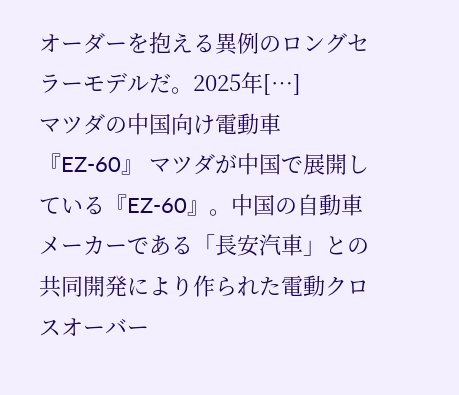オーダーを抱える異例のロングセラーモデルだ。2025年[…]
マツダの中国向け電動車『EZ-60』 マツダが中国で展開している『EZ-60』。中国の自動車メーカーである「長安汽車」との共同開発により作られた電動クロスオーバー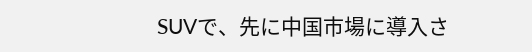SUVで、先に中国市場に導入さ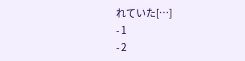れていた[…]
- 1
- 2